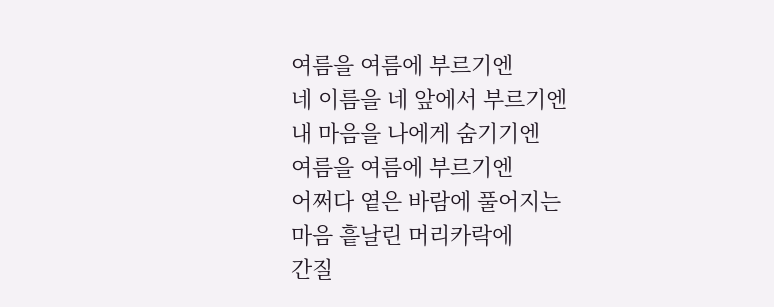여름을 여름에 부르기엔
네 이름을 네 앞에서 부르기엔
내 마음을 나에게 숨기기엔
여름을 여름에 부르기엔
어쩌다 옅은 바람에 풀어지는
마음 흩날린 머리카락에
간질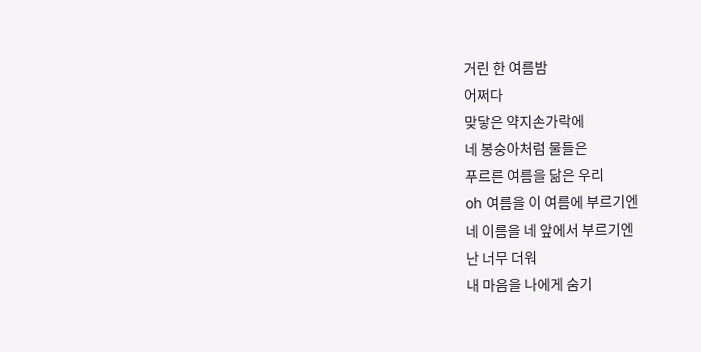거린 한 여름밤
어쩌다
맞닿은 약지손가락에
네 봉숭아처럼 물들은
푸르른 여름을 닮은 우리
oh 여름을 이 여름에 부르기엔
네 이름을 네 앞에서 부르기엔
난 너무 더워
내 마음을 나에게 숨기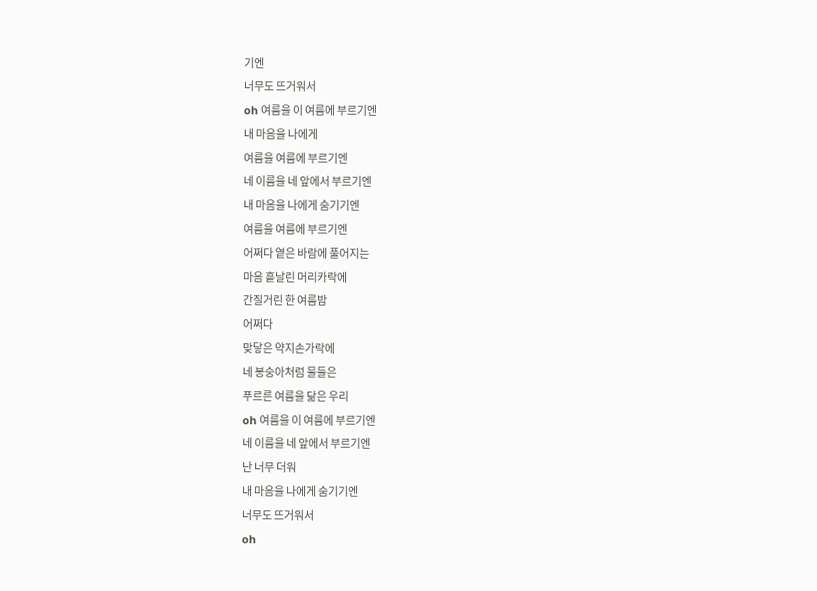기엔
너무도 뜨거워서
oh 여름을 이 여름에 부르기엔
내 마음을 나에게
여름을 여름에 부르기엔
네 이름을 네 앞에서 부르기엔
내 마음을 나에게 숨기기엔
여름을 여름에 부르기엔
어쩌다 옅은 바람에 풀어지는
마음 흩날린 머리카락에
간질거린 한 여름밤
어쩌다
맞닿은 약지손가락에
네 봉숭아처럼 물들은
푸르른 여름을 닮은 우리
oh 여름을 이 여름에 부르기엔
네 이름을 네 앞에서 부르기엔
난 너무 더워
내 마음을 나에게 숨기기엔
너무도 뜨거워서
oh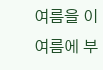여름을 이 여름에 부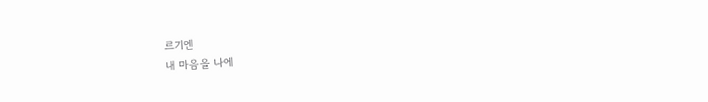르기엔
내 마음을 나에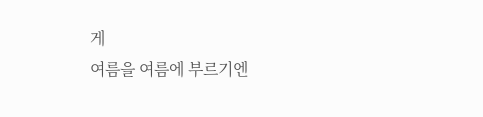게
여름을 여름에 부르기엔